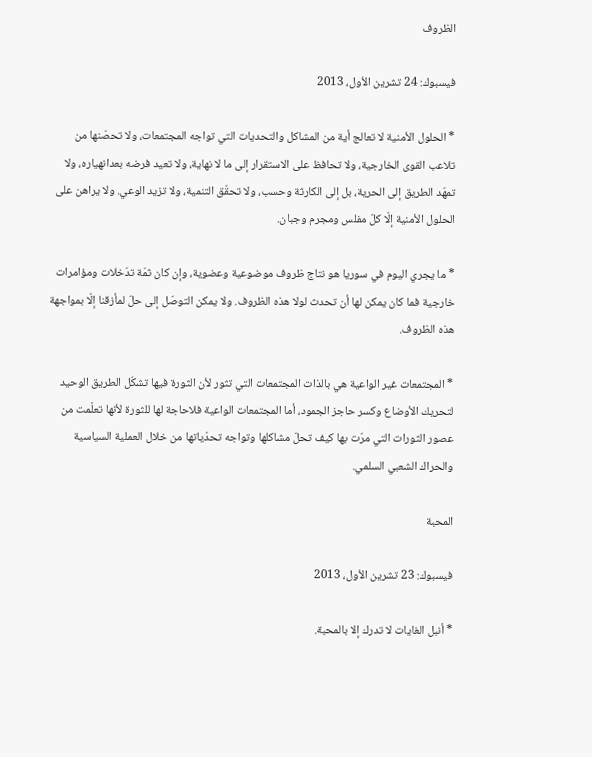الظروف

فيسبوك: 24 تشرين الأول، 2013

* الحلول الأمنية لا تعالج أية من المشاكل والتحديات التي تواجه المجتمعات، ولا تحصّنها من تلاعب القوى الخارجية، ولا تحافظ على الاستقرار إلى ما لا نهاية، ولا تعيد فرضه بعدانهياره، ولا تمهّد الطريق إلى الحرية، بل إلى الكارثة وحسب، ولا تحقّق التنمية، ولا تزيد الوعي. ولا يراهن على الحلول الأمنية إلّا كلّ مفلس ومجرم وجبان.

* ما يجري اليوم في سوريا هو نتاج ظروف موضوعية وعضوية، وإن كان ثمّة تدّخلات ومؤامرات خارجية فما كان يمكن لها أن تحدث لولا هذه الظروف. ولا يمكن التوصّل إلى حلّ لمأزقنا إلّا بمواجهة هذه الظروف.

* المجتمعات غير الواعية هي بالذات المجتمعات التي تثور لأن الثورة فيها تشكّل الطريق الوحيد لتحريك الأوضاع وكسر حاجز الجمود، أما المجتمعات الواعية فلاحاجة لها للثورة لأنها تعلّمت من عصور الثورات التي مرّت بها كيف تحلّ مشاكلها وتواجه تحدّياتها من خلال العملية السياسية والحراك الشعبي السلمي.

المحبة

فيسبوك: 23 تشرين الأول، 2013

* أنبل الغايات لا تدرك إلا بالمحبة.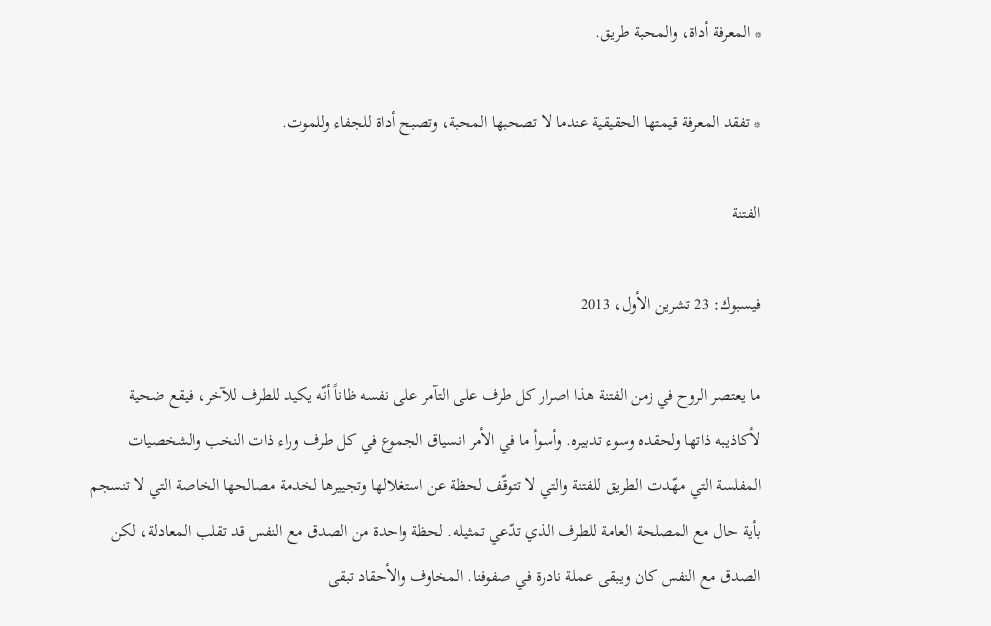* المعرفة أداة، والمحبة طريق.

* تفقد المعرفة قيمتها الحقيقية عندما لا تصحبها المحبة، وتصبح أداة للجفاء وللموت.

الفتنة

فيسبوك: 23 تشرين الأول، 2013

ما يعتصر الروح في زمن الفتنة هذا اصرار كل طرف على التآمر على نفسه ظاناً أنّه يكيد للطرف للآخر، فيقع ضحية لأكاذيبه ذاتها ولحقده وسوء تدبيره. وأسوأ ما في الأمر انسياق الجموع في كل طرف وراء ذات النخب والشخصيات المفلسة التي مهّدت الطريق للفتنة والتي لا تتوقّف لحظة عن استغلالها وتجييرها لخدمة مصالحها الخاصة التي لا تنسجم بأية حال مع المصلحة العامة للطرف الذي تدّعي تمثيله. لحظة واحدة من الصدق مع النفس قد تقلب المعادلة، لكن الصدق مع النفس كان ويبقى عملة نادرة في صفوفنا. المخاوف والأحقاد تبقى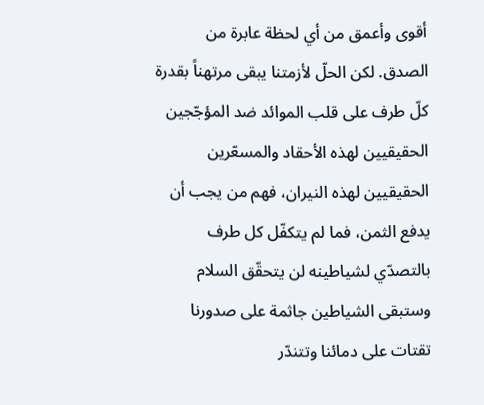أقوى وأعمق من أي لحظة عابرة من الصدق. لكن الحلّ لأزمتنا يبقى مرتهناً بقدرة كلّ طرف على قلب الموائد ضد المؤجّجين الحقيقيين لهذه الأحقاد والمسعّرين الحقيقيين لهذه النيران، فهم من يجب أن يدفع الثمن، فما لم يتكفّل كل طرف بالتصدّي لشياطينه لن يتحقّق السلام وستبقى الشياطين جاثمة على صدورنا تقتات على دمائنا وتتندّر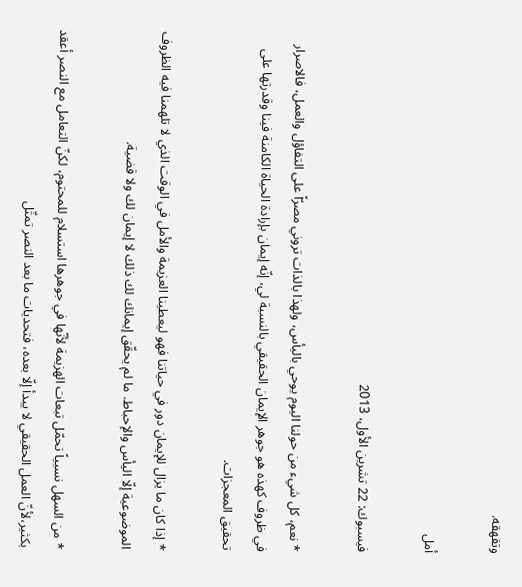وتقهقه.

أمل

فيسبوك: 22 تشرين الأول، 2013

* نعم، كل شيء من حولنا اليوم يوحي باليأس، ولهذا بالذات تروني مصرّاً على التفاؤل والعمل، فالاصرار في ظروف كهذه هو جوهر الإيمان الحقيقي بالنسبة لي، إنّه إيمان بإرادة الحياة الكامنة فينا وقدرتها على تحقيق المعجزات.

* إذا كان ما يزال للإيمان دور في حياتنا فهو ليعطينا العزيمة والأمل في الوقت الذي لا تلهمنا فيه الظروف الموضوعية إلّا اليأس والإحباط. ما لم يحقّق إيمانك لك ذلك لا إيمان لك ولا قضية.

* من السهل نسبياً تحمّل تبعات الهزيمة لأنّها في جوهرها استسلام للمحتوم، لكنّ التعامل مع النصر أعقد بكثير،لأنّ العمل الحقيقي لا يبدأ إلّا بعده، فتحديات ما بعد النصر تمثّل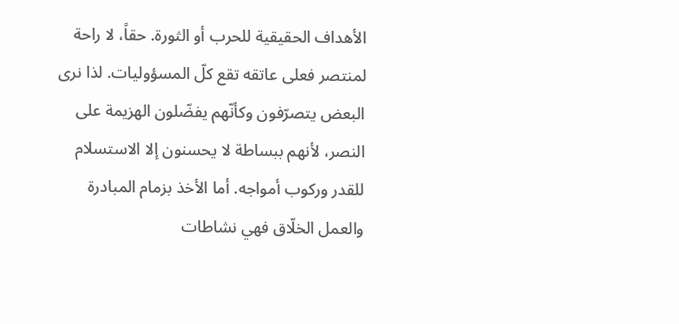الأهداف الحقيقية للحرب أو الثورة. حقاً، لا راحة لمنتصر فعلى عاتقه تقع كلّ المسؤوليات. لذا نرى البعض يتصرّفون وكأنّهم يفضّلون الهزيمة على النصر، لأنهم ببساطة لا يحسنون إلا الاستسلام للقدر وركوب أمواجه. أما الأخذ بزمام المبادرة والعمل الخلّاق فهي نشاطات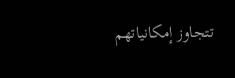تتجاوز إمكانياتهم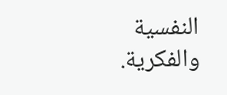النفسية والفكرية.